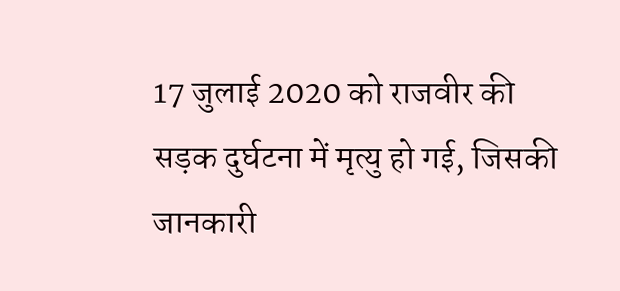17 जुलाई 2020 को राजवीर की सड़क दुर्घटना में मृत्यु हो गई, जिसकी जानकारी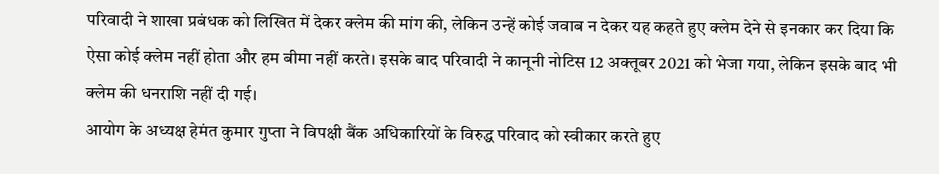परिवादी ने शाखा प्रबंधक को लिखित में देकर क्लेम की मांग की, लेकिन उन्हें कोई जवाब न देकर यह कहते हुए क्लेम देने से इनकार कर दिया कि ऐसा कोई क्लेम नहीं होता और हम बीमा नहीं करते। इसके बाद परिवादी ने कानूनी नोटिस 12 अक्तूबर 2021 को भेजा गया, लेकिन इसके बाद भी क्लेम की धनराशि नहीं दी गई।
आयोग के अध्यक्ष हेमंत कुमार गुप्ता ने विपक्षी बैंक अधिकारियों के विरुद्ध परिवाद को स्वीकार करते हुए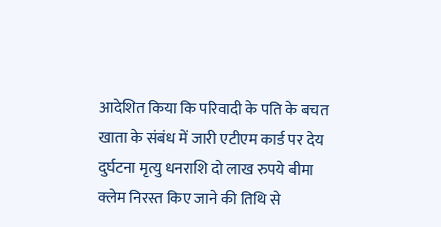आदेशित किया कि परिवादी के पति के बचत खाता के संबंध में जारी एटीएम कार्ड पर देय दुर्घटना मृत्यु धनराशि दो लाख रुपये बीमा क्लेम निरस्त किए जाने की तिथि से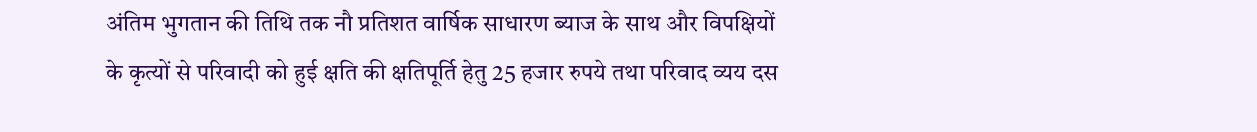अंतिम भुगतान की तिथि तक नौ प्रतिशत वार्षिक साधारण ब्याज के साथ और विपक्षियों के कृत्यों से परिवादी को हुई क्षति की क्षतिपूर्ति हेतु 25 हजार रुपये तथा परिवाद व्यय दस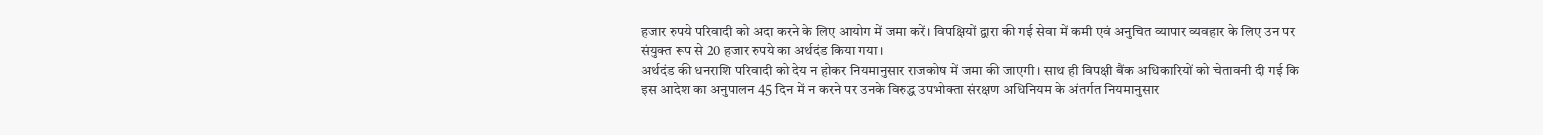हजार रुपये परिवादी को अदा करने के लिए आयोग में जमा करें। विपक्षियों द्वारा की गई सेवा में कमी एवं अनुचित व्यापार व्यवहार के लिए उन पर संयुक्त रूप से 20 हजार रुपये का अर्थदंड किया गया।
अर्थदंड की धनराशि परिवादी को देय न होकर नियमानुसार राजकोष में जमा की जाएगी। साथ ही विपक्षी बैंक अधिकारियों को चेतावनी दी गई कि इस आदेश का अनुपालन 45 दिन में न करने पर उनके विरुद्ध उपभोक्ता संरक्षण अधिनियम के अंतर्गत नियमानुसार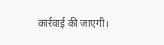कार्रवाई की जाएगी।